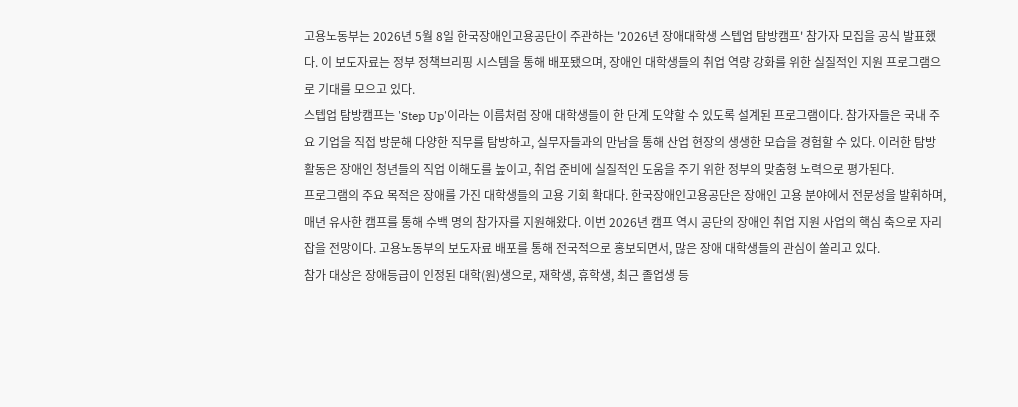고용노동부는 2026년 5월 8일 한국장애인고용공단이 주관하는 '2026년 장애대학생 스텝업 탐방캠프' 참가자 모집을 공식 발표했다. 이 보도자료는 정부 정책브리핑 시스템을 통해 배포됐으며, 장애인 대학생들의 취업 역량 강화를 위한 실질적인 지원 프로그램으로 기대를 모으고 있다.
스텝업 탐방캠프는 'Step Up'이라는 이름처럼 장애 대학생들이 한 단계 도약할 수 있도록 설계된 프로그램이다. 참가자들은 국내 주요 기업을 직접 방문해 다양한 직무를 탐방하고, 실무자들과의 만남을 통해 산업 현장의 생생한 모습을 경험할 수 있다. 이러한 탐방 활동은 장애인 청년들의 직업 이해도를 높이고, 취업 준비에 실질적인 도움을 주기 위한 정부의 맞춤형 노력으로 평가된다.
프로그램의 주요 목적은 장애를 가진 대학생들의 고용 기회 확대다. 한국장애인고용공단은 장애인 고용 분야에서 전문성을 발휘하며, 매년 유사한 캠프를 통해 수백 명의 참가자를 지원해왔다. 이번 2026년 캠프 역시 공단의 장애인 취업 지원 사업의 핵심 축으로 자리 잡을 전망이다. 고용노동부의 보도자료 배포를 통해 전국적으로 홍보되면서, 많은 장애 대학생들의 관심이 쏠리고 있다.
참가 대상은 장애등급이 인정된 대학(원)생으로, 재학생, 휴학생, 최근 졸업생 등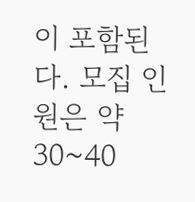이 포함된다. 모집 인원은 약 30~40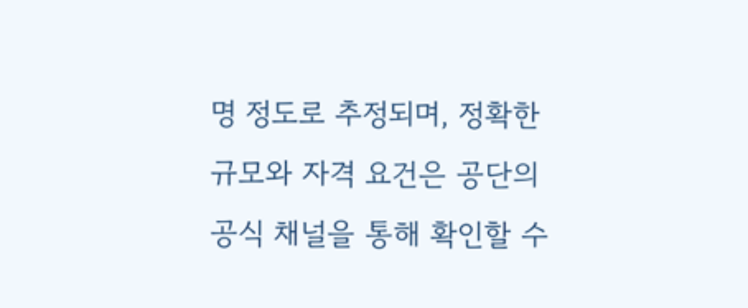명 정도로 추정되며, 정확한 규모와 자격 요건은 공단의 공식 채널을 통해 확인할 수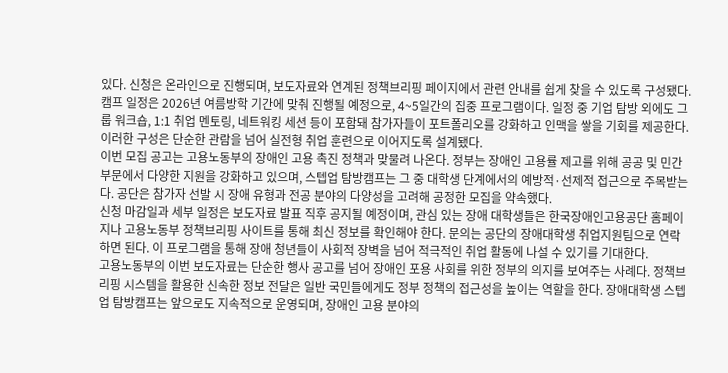있다. 신청은 온라인으로 진행되며, 보도자료와 연계된 정책브리핑 페이지에서 관련 안내를 쉽게 찾을 수 있도록 구성됐다.
캠프 일정은 2026년 여름방학 기간에 맞춰 진행될 예정으로, 4~5일간의 집중 프로그램이다. 일정 중 기업 탐방 외에도 그룹 워크숍, 1:1 취업 멘토링, 네트워킹 세션 등이 포함돼 참가자들이 포트폴리오를 강화하고 인맥을 쌓을 기회를 제공한다. 이러한 구성은 단순한 관람을 넘어 실전형 취업 훈련으로 이어지도록 설계됐다.
이번 모집 공고는 고용노동부의 장애인 고용 촉진 정책과 맞물려 나온다. 정부는 장애인 고용률 제고를 위해 공공 및 민간 부문에서 다양한 지원을 강화하고 있으며, 스텝업 탐방캠프는 그 중 대학생 단계에서의 예방적·선제적 접근으로 주목받는다. 공단은 참가자 선발 시 장애 유형과 전공 분야의 다양성을 고려해 공정한 모집을 약속했다.
신청 마감일과 세부 일정은 보도자료 발표 직후 공지될 예정이며, 관심 있는 장애 대학생들은 한국장애인고용공단 홈페이지나 고용노동부 정책브리핑 사이트를 통해 최신 정보를 확인해야 한다. 문의는 공단의 장애대학생 취업지원팀으로 연락하면 된다. 이 프로그램을 통해 장애 청년들이 사회적 장벽을 넘어 적극적인 취업 활동에 나설 수 있기를 기대한다.
고용노동부의 이번 보도자료는 단순한 행사 공고를 넘어 장애인 포용 사회를 위한 정부의 의지를 보여주는 사례다. 정책브리핑 시스템을 활용한 신속한 정보 전달은 일반 국민들에게도 정부 정책의 접근성을 높이는 역할을 한다. 장애대학생 스텝업 탐방캠프는 앞으로도 지속적으로 운영되며, 장애인 고용 분야의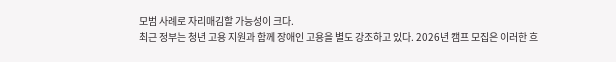모범 사례로 자리매김할 가능성이 크다.
최근 정부는 청년 고용 지원과 함께 장애인 고용을 별도 강조하고 있다. 2026년 캠프 모집은 이러한 흐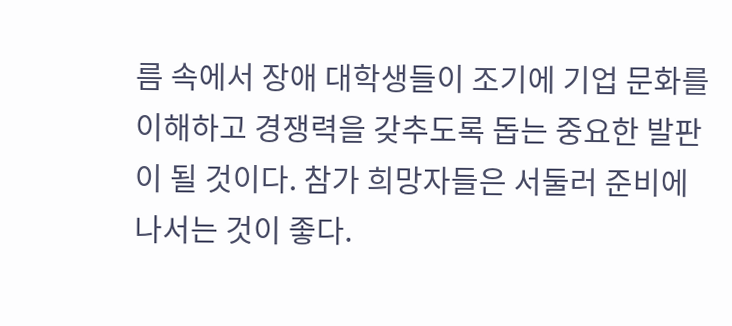름 속에서 장애 대학생들이 조기에 기업 문화를 이해하고 경쟁력을 갖추도록 돕는 중요한 발판이 될 것이다. 참가 희망자들은 서둘러 준비에 나서는 것이 좋다.